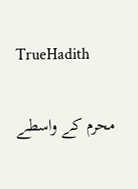TrueHadith

محرم کے واسطے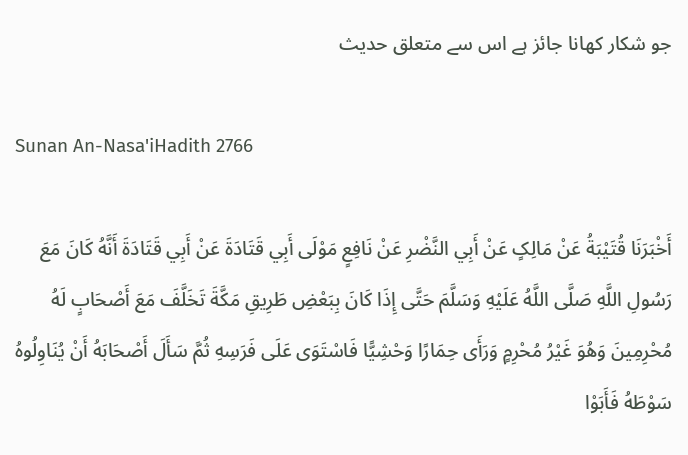جو شکار کھانا جائز ہے اس سے متعلق حدیث

Sunan An-Nasa'iHadith 2766

أَخْبَرَنَا قُتَيْبَةُ عَنْ مَالِکٍ عَنْ أَبِي النَّضْرِ عَنْ نَافِعٍ مَوْلَی أَبِي قَتَادَةَ عَنْ أَبِي قَتَادَةَ أَنَّهُ کَانَ مَعَ رَسُولِ اللَّهِ صَلَّی اللَّهُ عَلَيْهِ وَسَلَّمَ حَتَّی إِذَا کَانَ بِبَعْضِ طَرِيقِ مَکَّةَ تَخَلَّفَ مَعَ أَصْحَابٍ لَهُ مُحْرِمِينَ وَهُوَ غَيْرُ مُحْرِمٍ وَرَأَی حِمَارًا وَحْشِيًّا فَاسْتَوَی عَلَی فَرَسِهِ ثُمَّ سَأَلَ أَصْحَابَهُ أَنْ يُنَاوِلُوهُ سَوْطَهُ فَأَبَوْا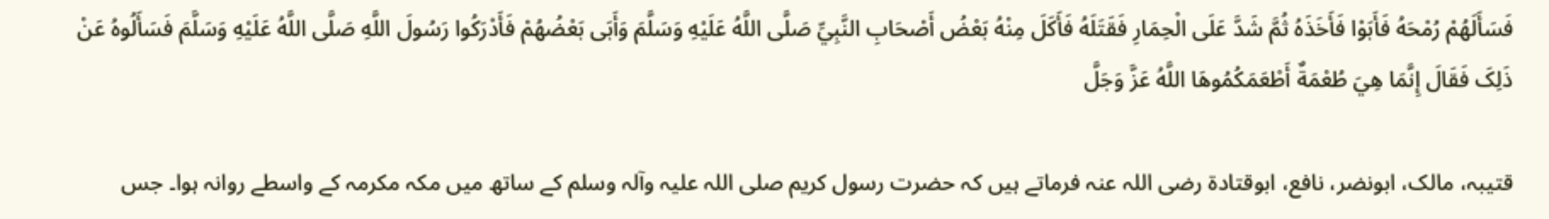فَسَأَلَهُمْ رُمْحَهُ فَأَبَوْا فَأَخَذَهُ ثُمَّ شَدَّ عَلَی الْحِمَارِ فَقَتَلَهُ فَأَکَلَ مِنْهُ بَعْضُ أَصْحَابِ النَّبِيِّ صَلَّی اللَّهُ عَلَيْهِ وَسَلَّمَ وَأَبَی بَعْضُهُمْ فَأَدْرَکُوا رَسُولَ اللَّهِ صَلَّی اللَّهُ عَلَيْهِ وَسَلَّمَ فَسَأَلُوهُ عَنْ ذَلِکَ فَقَالَ إِنَّمَا هِيَ طُعْمَةٌ أَطْعَمَکُمُوهَا اللَّهُ عَزَّ وَجَلَّ

قتیبہ، مالک، ابونضر، نافع، ابوقتادة رضی اللہ عنہ فرماتے ہیں کہ حضرت رسول کریم صلی اللہ علیہ وآلہ وسلم کے ساتھ میں مکہ مکرمہ کے واسطے روانہ ہوا۔ جس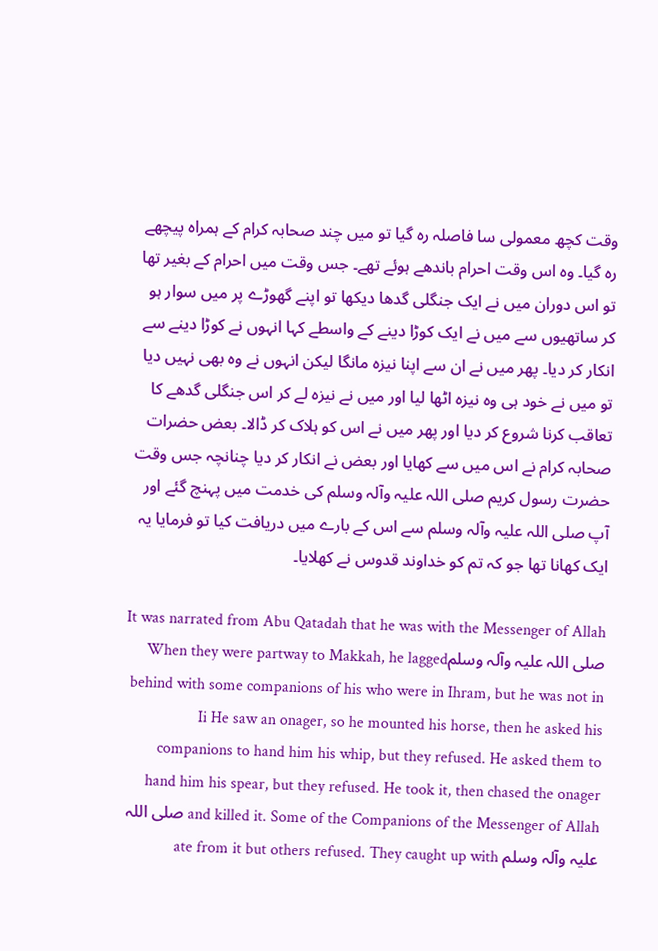وقت کچھ معمولی سا فاصلہ رہ گیا تو میں چند صحابہ کرام کے ہمراہ پیچھے رہ گیا۔ وہ اس وقت احرام باندھے ہوئے تھے۔ جس وقت میں احرام کے بغیر تھا تو اس دوران میں نے ایک جنگلی گدھا دیکھا تو اپنے گھوڑے پر میں سوار ہو کر ساتھیوں سے میں نے ایک کوڑا دینے کے واسطے کہا انہوں نے کوڑا دینے سے انکار کر دیا۔ پھر میں نے ان سے اپنا نیزہ مانگا لیکن انہوں نے وہ بھی نہیں دیا تو میں نے خود ہی وہ نیزہ اٹھا لیا اور میں نے نیزہ لے کر اس جنگلی گدھے کا تعاقب کرنا شروع کر دیا اور پھر میں نے اس کو ہلاک کر ڈالا۔ بعض حضرات صحابہ کرام نے اس میں سے کھایا اور بعض نے انکار کر دیا چنانچہ جس وقت حضرت رسول کریم صلی اللہ علیہ وآلہ وسلم کی خدمت میں پہنچ گئے اور آپ صلی اللہ علیہ وآلہ وسلم سے اس کے بارے میں دریافت کیا تو فرمایا یہ ایک کھانا تھا جو کہ تم کو خداوند قدوس نے کھلایا۔

It was narrated from Abu Qatadah that he was with the Messenger of Allah صلی اللہ علیہ وآلہ وسلمWhen they were partway to Makkah, he lagged behind with some companions of his who were in Ihram, but he was not in Ii He saw an onager, so he mounted his horse, then he asked his companions to hand him his whip, but they refused. He asked them to hand him his spear, but they refused. He took it, then chased the onager and killed it. Some of the Companions of the Messenger of Allah صلی اللہ علیہ وآلہ وسلم ate from it but others refused. They caught up with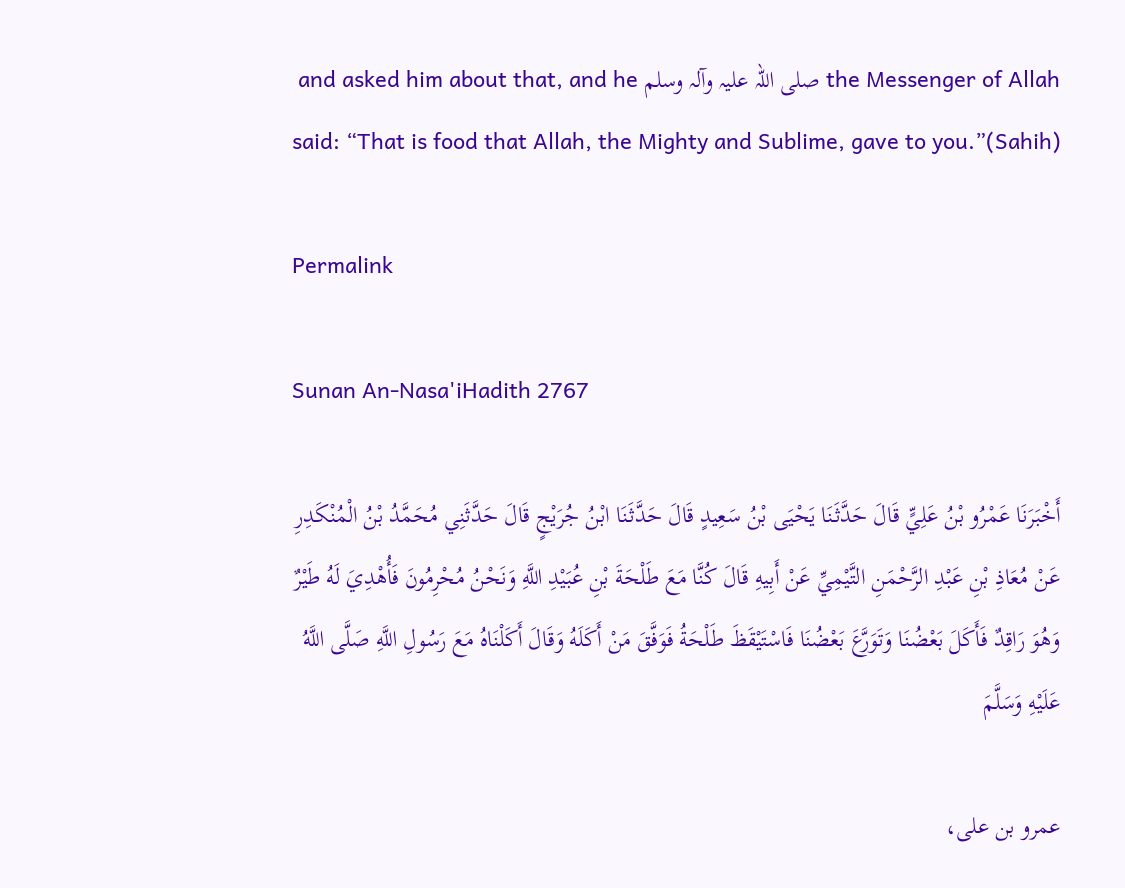the Messenger of Allah صلی اللہ علیہ وآلہ وسلم and asked him about that, and he said: “That is food that Allah, the Mighty and Sublime, gave to you.”(Sahih)

Permalink

Sunan An-Nasa'iHadith 2767

أَخْبَرَنَا عَمْرُو بْنُ عَلِيٍّ قَالَ حَدَّثَنَا يَحْيَی بْنُ سَعِيدٍ قَالَ حَدَّثَنَا ابْنُ جُرَيْجٍ قَالَ حَدَّثَنِي مُحَمَّدُ بْنُ الْمُنْکَدِرِ عَنْ مُعَاذِ بْنِ عَبْدِ الرَّحْمَنِ التَّيْمِيِّ عَنْ أَبِيهِ قَالَ کُنَّا مَعَ طَلْحَةَ بْنِ عُبَيْدِ اللَّهِ وَنَحْنُ مُحْرِمُونَ فَأُهْدِيَ لَهُ طَيْرٌ وَهُوَ رَاقِدٌ فَأَکَلَ بَعْضُنَا وَتَوَرَّعَ بَعْضُنَا فَاسْتَيْقَظَ طَلْحَةُ فَوَفَّقَ مَنْ أَکَلَهُ وَقَالَ أَکَلْنَاهُ مَعَ رَسُولِ اللَّهِ صَلَّی اللَّهُ عَلَيْهِ وَسَلَّمَ

عمرو بن علی،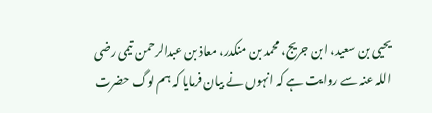یحیی بن سعید، ابن جریج، محمد بن منکدر، معاذ بن عبدالرحمن تیمی رضی اللہ عنہ سے روایت ہے کہ انہوں نے بیان فرمایا کہ ہم لوگ حضرت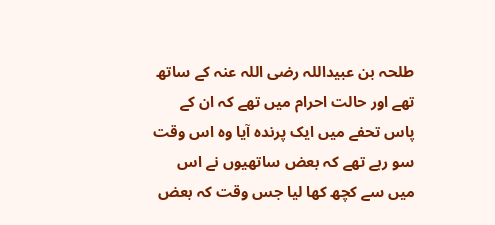طلحہ بن عبیداللہ رضی اللہ عنہ کے ساتھ تھے اور حالت احرام میں تھے کہ ان کے پاس تحفے میں ایک پرندہ آیا وہ اس وقت سو رہے تھے کہ بعض ساتھیوں نے اس میں سے کچھ کھا لیا جس وقت کہ بعض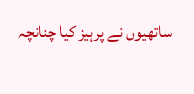ساتھیوں نے پرہیز کیا چنانچہ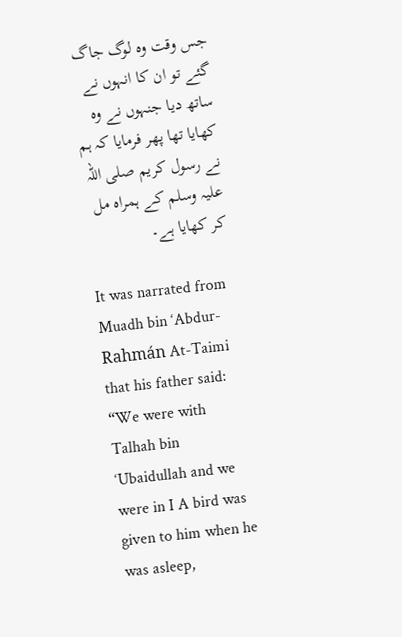جس وقت وہ لوگ جاگ گئے تو ان کا انہوں نے ساتھ دیا جنہوں نے وہ کھایا تھا پھر فرمایا کہ ہم نے رسول کریم صلی اللہ علیہ وسلم کے ہمراہ مل کر کھایا ہے۔

It was narrated from Muadh bin ‘Abdur-Rahmán At-Taimi that his father said: “We were with Talhah bin ‘Ubaidullah and we were in I A bird was given to him when he was asleep,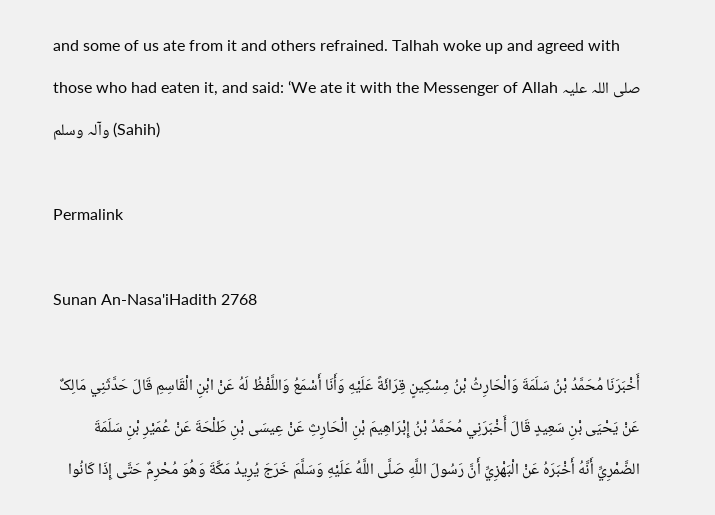and some of us ate from it and others refrained. Talhah woke up and agreed with those who had eaten it, and said: ‘We ate it with the Messenger of Allah صلی اللہ علیہ وآلہ وسلم (Sahih)

Permalink

Sunan An-Nasa'iHadith 2768

أَخْبَرَنَا مُحَمَّدُ بْنُ سَلَمَةَ وَالْحَارِثُ بْنُ مِسْکِينٍ قِرَائَةً عَلَيْهِ وَأَنَا أَسْمَعُ وَاللَّفْظُ لَهُ عَنْ ابْنِ الْقَاسِمِ قَالَ حَدَّثَنِي مَالِکٌ عَنْ يَحْيَی بْنِ سَعِيدٍ قَالَ أَخْبَرَنِي مُحَمَّدُ بْنُ إِبْرَاهِيمَ بْنِ الْحَارِثِ عَنْ عِيسَی بْنِ طَلْحَةَ عَنْ عُمَيْرِ بْنِ سَلَمَةَ الضَّمْرِيِّ أَنَّهُ أَخْبَرَهُ عَنْ الْبَهْزِيِّ أَنَّ رَسُولَ اللَّهِ صَلَّی اللَّهُ عَلَيْهِ وَسَلَّمَ خَرَجَ يُرِيدُ مَکَّةَ وَهُوَ مُحْرِمٌ حَتَّی إِذَا کَانُوا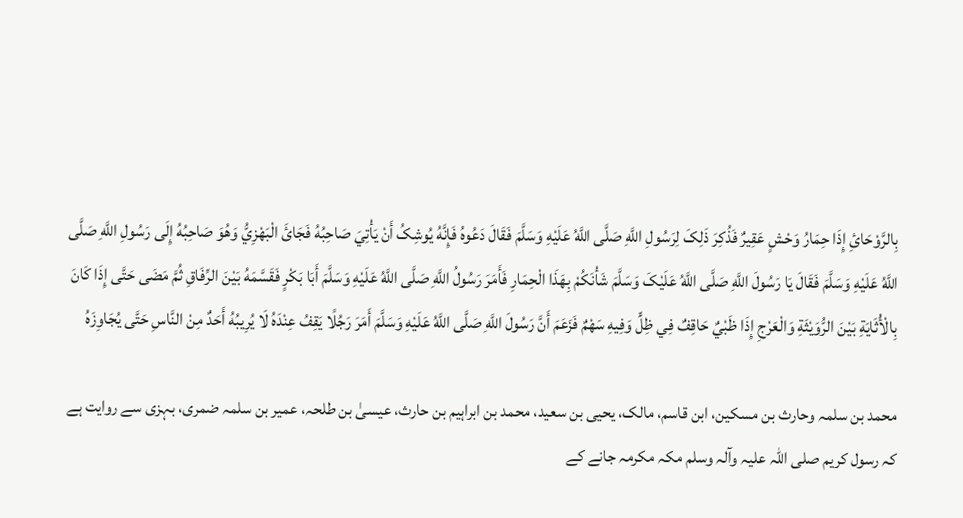بِالرَّوْحَائِ إِذَا حِمَارُ وَحْشٍ عَقِيرٌ فَذُکِرَ ذَلِکَ لِرَسُولِ اللَّهِ صَلَّی اللَّهُ عَلَيْهِ وَسَلَّمَ فَقَالَ دَعُوهُ فَإِنَّهُ يُوشِکُ أَنْ يَأْتِيَ صَاحِبُهُ فَجَائَ الْبَهْزِيُّ وَهُوَ صَاحِبُهُ إِلَی رَسُولِ اللَّهِ صَلَّی اللَّهُ عَلَيْهِ وَسَلَّمَ فَقَالَ يَا رَسُولَ اللَّهِ صَلَّی اللَّهُ عَلَيْکَ وَسَلَّمَ شَأْنَکُمْ بِهَذَا الْحِمَارِ فَأَمَرَ رَسُولُ اللَّهِ صَلَّی اللَّهُ عَلَيْهِ وَسَلَّمَ أَبَا بَکْرٍ فَقَسَّمَهُ بَيْنَ الرِّفَاقِ ثُمَّ مَضَی حَتَّی إِذَا کَانَ بِالْأُثَايَةِ بَيْنَ الرُّوَيْثَةِ وَالْعَرْجِ إِذَا ظَبْيٌ حَاقِفٌ فِي ظِلٍّ وَفِيهِ سَهْمٌ فَزَعَمَ أَنَّ رَسُولَ اللَّهِ صَلَّی اللَّهُ عَلَيْهِ وَسَلَّمَ أَمَرَ رَجُلًا يَقِفُ عِنْدَهُ لَا يُرِيبُهُ أَحَدٌ مِنْ النَّاسِ حَتَّی يُجَاوِزَهُ

محمد بن سلمہ وحارث بن مسکین، ابن قاسم، مالک، یحیی بن سعید، محمد بن ابراہیم بن حارث، عیسیٰ بن طلحہ، عمیر بن سلمہ ضمری، بہزی سے روایت ہے کہ رسول کریم صلی اللہ علیہ وآلہ وسلم مکہ مکرمہ جانے کے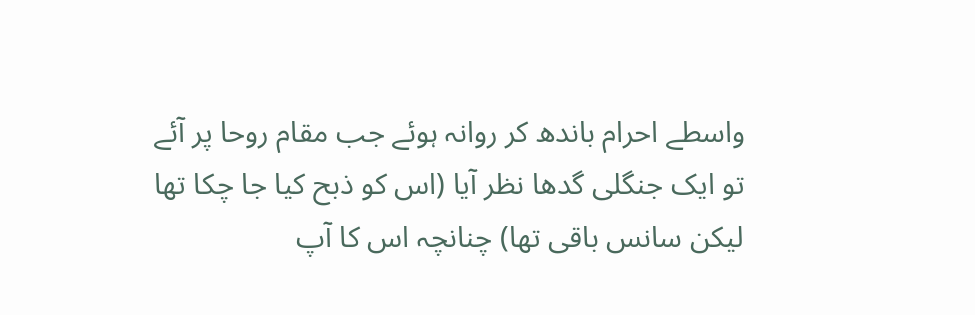واسطے احرام باندھ کر روانہ ہوئے جب مقام روحا پر آئے تو ایک جنگلی گدھا نظر آیا (اس کو ذبح کیا جا چکا تھا لیکن سانس باقی تھا) چنانچہ اس کا آپ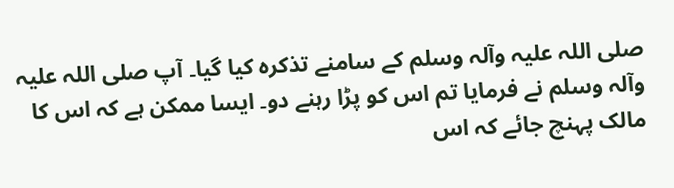صلی اللہ علیہ وآلہ وسلم کے سامنے تذکرہ کیا گیا۔ آپ صلی اللہ علیہ وآلہ وسلم نے فرمایا تم اس کو پڑا رہنے دو۔ ایسا ممکن ہے کہ اس کا مالک پہنچ جائے کہ اس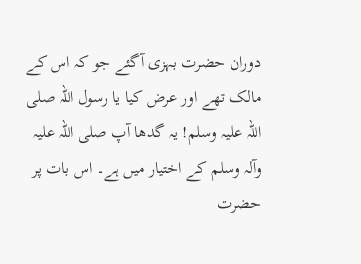دوران حضرت بہزی آگئے جو کہ اس کے مالک تھے اور عرض کیا یا رسول اللہ صلی اللہ علیہ وسلم! یہ گدھا آپ صلی اللہ علیہ وآلہ وسلم کے اختیار میں ہے۔ اس بات پر حضرت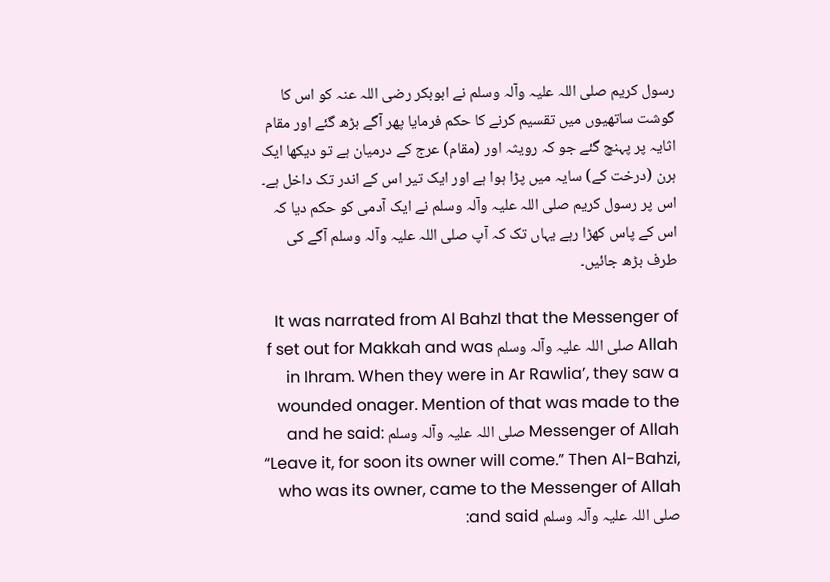رسول کریم صلی اللہ علیہ وآلہ وسلم نے ابوبکر رضی اللہ عنہ کو اس کا گوشت ساتھیوں میں تقسیم کرنے کا حکم فرمایا پھر آگے بڑھ گئے اور مقام اثایہ پر پہنچ گئے جو کہ رویثہ اور (مقام) عرج کے درمیان ہے تو دیکھا ایک ہرن (درخت کے) سایہ میں پڑا ہوا ہے اور ایک تیر اس کے اندر تک داخل ہے۔ اس پر رسول کریم صلی اللہ علیہ وآلہ وسلم نے ایک آدمی کو حکم دیا کہ اس کے پاس کھڑا رہے یہاں تک کہ آپ صلی اللہ علیہ وآلہ وسلم آگے کی طرف بڑھ جائیں۔

It was narrated from Al BahzI that the Messenger of Allah صلی اللہ علیہ وآلہ وسلم f set out for Makkah and was in Ihram. When they were in Ar Rawlia’, they saw a wounded onager. Mention of that was made to the Messenger of Allah صلی اللہ علیہ وآلہ وسلم and he said: “Leave it, for soon its owner will come.” Then Al-Bahzi, who was its owner, came to the Messenger of Allah صلی اللہ علیہ وآلہ وسلم and said: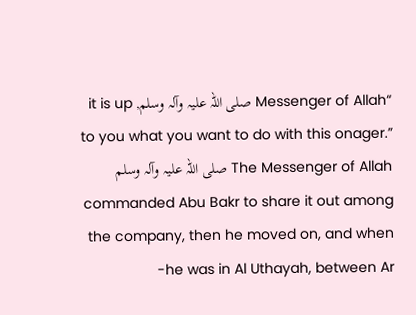“Messenger of Allah صلی اللہ علیہ وآلہ وسلم, it is up to you what you want to do with this onager.” The Messenger of Allah صلی اللہ علیہ وآلہ وسلم commanded Abu Bakr to share it out among the company, then he moved on, and when he was in Al Uthayah, between Ar-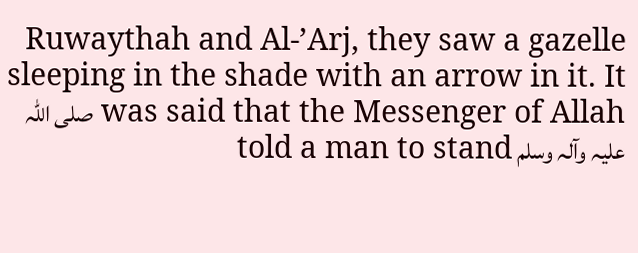Ruwaythah and Al-’Arj, they saw a gazelle sleeping in the shade with an arrow in it. It was said that the Messenger of Allah صلی اللہ علیہ وآلہ وسلم told a man to stand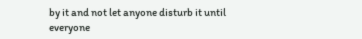by it and not let anyone disturb it until everyone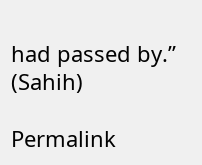had passed by.” (Sahih)

Permalink